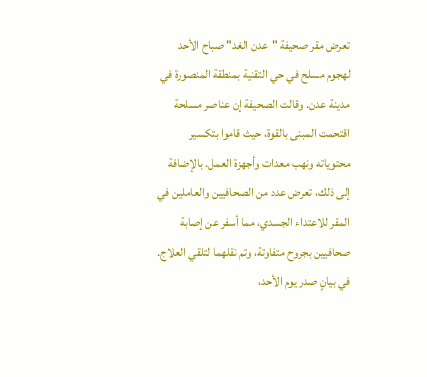تعرض مقر صحيفة "عدن الغد" صباح الأحد لهجوم مسلح في حي التقنية بمنطقة المنصورة في مدينة عدن. وقالت الصحيفة إن عناصر مسلحة اقتحمت المبنى بالقوة، حيث قاموا بتكسير محتوياته ونهب معدات وأجهزة العمل. بالإضافة إلى ذلك، تعرض عدد من الصحافيين والعاملين في المقر للاعتداء الجسدي، مما أسفر عن إصابة صحافيين بجروح متفاوتة، وتم نقلهما لتلقي العلاج.
في بيانٍ صدر يوم الأحد،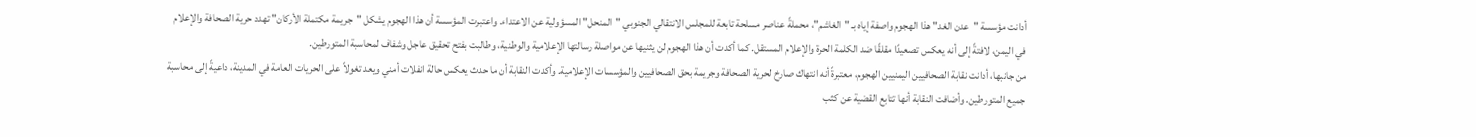أدانت مؤسسة "عدن الغد" هذا الهجوم واصفة إياه بـ "الغاشم"، محملةً عناصر مسلحة تابعة للمجلس الانتقالي الجنوبي "المنحل" المسؤولية عن الاعتداء. واعتبرت المؤسسة أن هذا الهجوم يشكل "جريمة مكتملة الأركان" تهدد حرية الصحافة والإعلام في اليمن، لافتةً إلى أنه يعكس تصعيدًا مقلقًا ضد الكلمة الحرة والإعلام المستقل. كما أكدت أن هذا الهجوم لن يثنيها عن مواصلة رسالتها الإعلامية والوطنية، وطالبت بفتح تحقيق عاجل وشفاف لمحاسبة المتورطين.
من جانبها، أدانت نقابة الصحافيين اليمنيين الهجوم، معتبرةً أنه انتهاك صارخ لحرية الصحافة وجريمة بحق الصحافيين والمؤسسات الإعلامية. وأكدت النقابة أن ما حدث يعكس حالة انفلات أمني ويعد تغولاً على الحريات العامة في المدينة، داعيةً إلى محاسبة جميع المتورطين. وأضافت النقابة أنها تتابع القضية عن كثب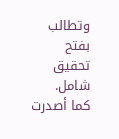وتطالب بفتح تحقيق شامل.
كما أصدرت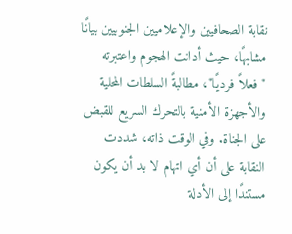نقابة الصحافيين والإعلاميين الجنوبيين بيانًا مشابهًا، حيث أدانت الهجوم واعتبرته "فعلاً فرديًا"، مطالبةً السلطات المحلية والأجهزة الأمنية بالتحرك السريع للقبض على الجناة. وفي الوقت ذاته، شددت النقابة على أن أي اتهام لا بد أن يكون مستندًا إلى الأدلة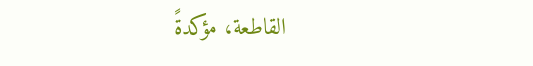القاطعة، مؤكدةً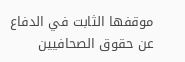موقفها الثابت في الدفاع عن حقوق الصحافيين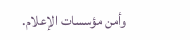وأمن مؤسسات الإعلام.